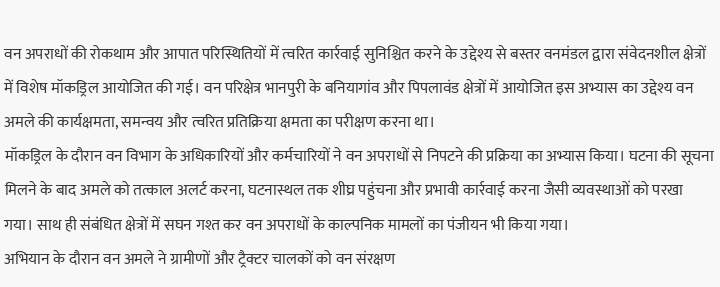वन अपराधों की रोकथाम और आपात परिस्थितियों में त्वरित कार्रवाई सुनिश्चित करने के उद्देश्य से बस्तर वनमंडल द्वारा संवेदनशील क्षेत्रों में विशेष मॉकड्रिल आयोजित की गई। वन परिक्षेत्र भानपुरी के बनियागांव और पिपलावंड क्षेत्रों में आयोजित इस अभ्यास का उद्देश्य वन अमले की कार्यक्षमता, समन्वय और त्वरित प्रतिक्रिया क्षमता का परीक्षण करना था।
मॉकड्रिल के दौरान वन विभाग के अधिकारियों और कर्मचारियों ने वन अपराधों से निपटने की प्रक्रिया का अभ्यास किया। घटना की सूचना मिलने के बाद अमले को तत्काल अलर्ट करना, घटनास्थल तक शीघ्र पहुंचना और प्रभावी कार्रवाई करना जैसी व्यवस्थाओं को परखा गया। साथ ही संबंधित क्षेत्रों में सघन गश्त कर वन अपराधों के काल्पनिक मामलों का पंजीयन भी किया गया।
अभियान के दौरान वन अमले ने ग्रामीणों और ट्रैक्टर चालकों को वन संरक्षण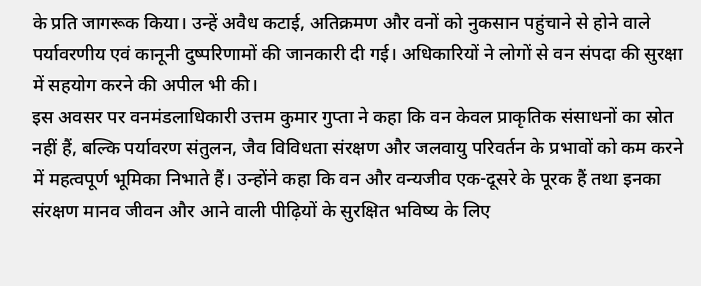के प्रति जागरूक किया। उन्हें अवैध कटाई, अतिक्रमण और वनों को नुकसान पहुंचाने से होने वाले पर्यावरणीय एवं कानूनी दुष्परिणामों की जानकारी दी गई। अधिकारियों ने लोगों से वन संपदा की सुरक्षा में सहयोग करने की अपील भी की।
इस अवसर पर वनमंडलाधिकारी उत्तम कुमार गुप्ता ने कहा कि वन केवल प्राकृतिक संसाधनों का स्रोत नहीं हैं, बल्कि पर्यावरण संतुलन, जैव विविधता संरक्षण और जलवायु परिवर्तन के प्रभावों को कम करने में महत्वपूर्ण भूमिका निभाते हैं। उन्होंने कहा कि वन और वन्यजीव एक-दूसरे के पूरक हैं तथा इनका संरक्षण मानव जीवन और आने वाली पीढ़ियों के सुरक्षित भविष्य के लिए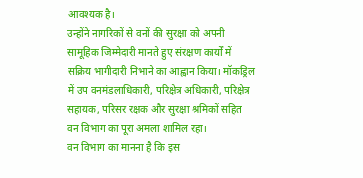आवश्यक है।
उन्होंने नागरिकों से वनों की सुरक्षा को अपनी सामूहिक जिम्मेदारी मानते हुए संरक्षण कार्यों में सक्रिय भागीदारी निभाने का आह्वान किया। मॉकड्रिल में उप वनमंडलाधिकारी, परिक्षेत्र अधिकारी, परिक्षेत्र सहायक, परिसर रक्षक और सुरक्षा श्रमिकों सहित वन विभाग का पूरा अमला शामिल रहा।
वन विभाग का मानना है कि इस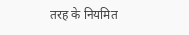तरह के नियमित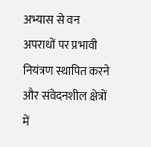अभ्यास से वन अपराधों पर प्रभावी नियंत्रण स्थापित करने और संवेदनशील क्षेत्रों में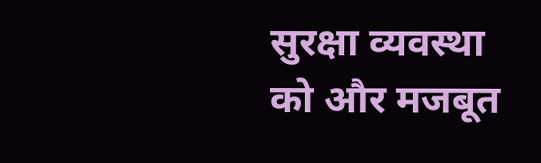सुरक्षा व्यवस्था को और मजबूत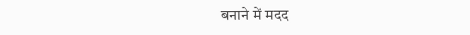बनाने में मदद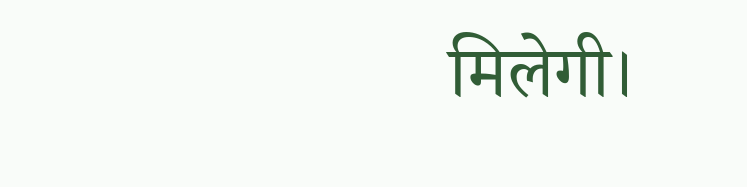मिलेगी।